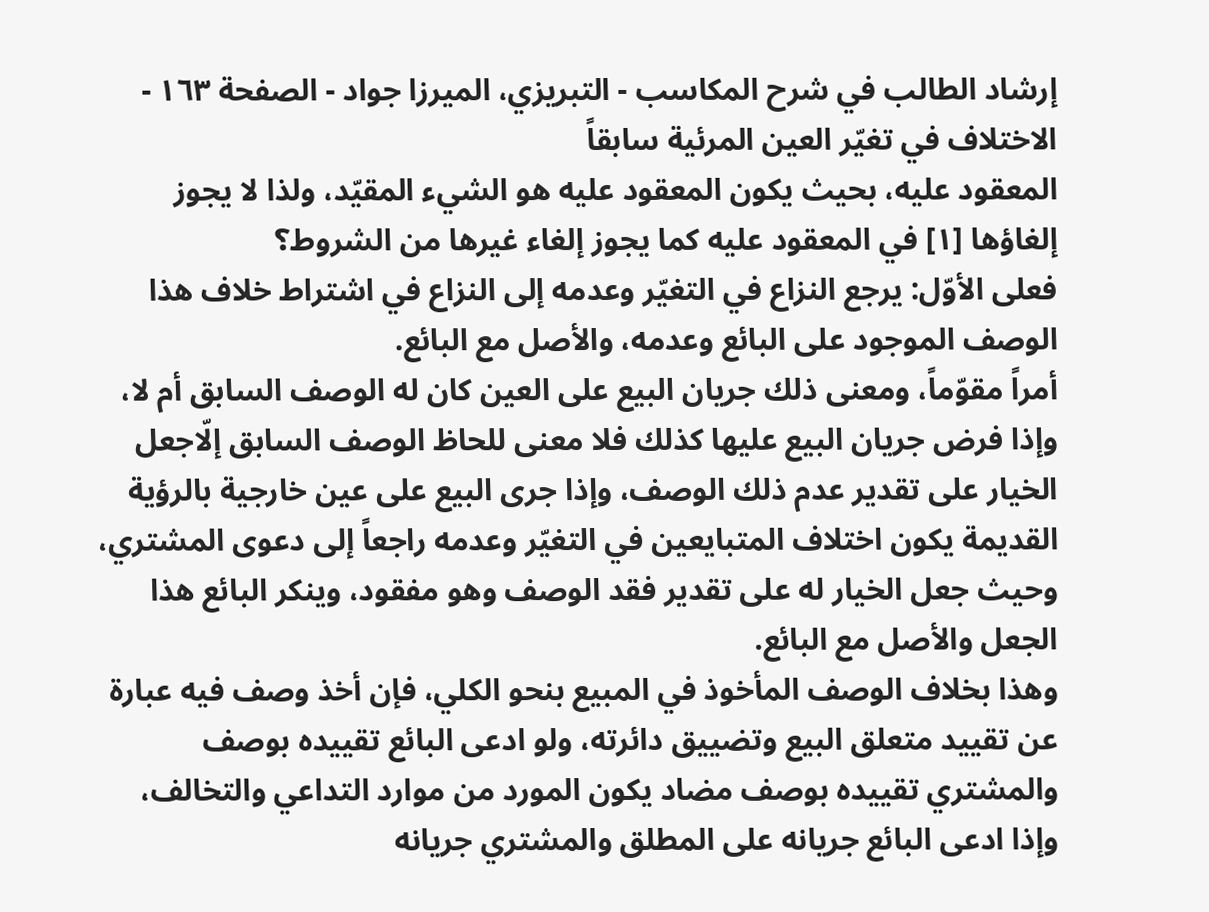إرشاد الطالب في شرح المكاسب - التبريزي، الميرزا جواد - الصفحة ١٦٣ - الاختلاف في تغيّر العين المرئية سابقاً
المعقود عليه، بحيث يكون المعقود عليه هو الشيء المقيّد، ولذا لا يجوز إلغاؤها [١] في المعقود عليه كما يجوز إلغاء غيرها من الشروط؟
فعلى الأوّل: يرجع النزاع في التغيّر وعدمه إلى النزاع في اشتراط خلاف هذا الوصف الموجود على البائع وعدمه، والأصل مع البائع.
أمراً مقوّماً، ومعنى ذلك جريان البيع على العين كان له الوصف السابق أم لا، وإذا فرض جريان البيع عليها كذلك فلا معنى للحاظ الوصف السابق إلّاجعل الخيار على تقدير عدم ذلك الوصف، وإذا جرى البيع على عين خارجية بالرؤية القديمة يكون اختلاف المتبايعين في التغيّر وعدمه راجعاً إلى دعوى المشتري، وحيث جعل الخيار له على تقدير فقد الوصف وهو مفقود، وينكر البائع هذا الجعل والأصل مع البائع.
وهذا بخلاف الوصف المأخوذ في المبيع بنحو الكلي، فإن أخذ وصف فيه عبارة عن تقييد متعلق البيع وتضييق دائرته، ولو ادعى البائع تقييده بوصف والمشتري تقييده بوصف مضاد يكون المورد من موارد التداعي والتخالف، وإذا ادعى البائع جريانه على المطلق والمشتري جريانه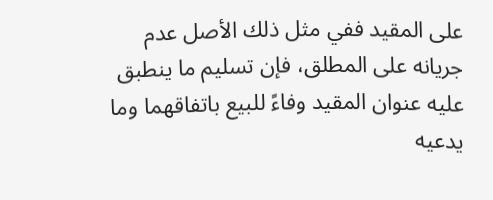على المقيد ففي مثل ذلك الأصل عدم جريانه على المطلق، فإن تسليم ما ينطبق عليه عنوان المقيد وفاءً للبيع باتفاقهما وما يدعيه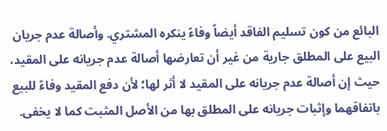البائع من كون تسليم الفاقد أيضاً وفاءً ينكره المشتري. وأصالة عدم جريان البيع على المطلق جارية من غير أن تعارضها أصالة عدم جريانه على المقيد، حيث إن أصالة عدم جريانه على المقيد لا أثر لها؛ لأن دفع المقيد وفاءً للبيع باتفاقهما وإثبات جريانه على المطلق بها من الأصل المثبت كما لا يخفى.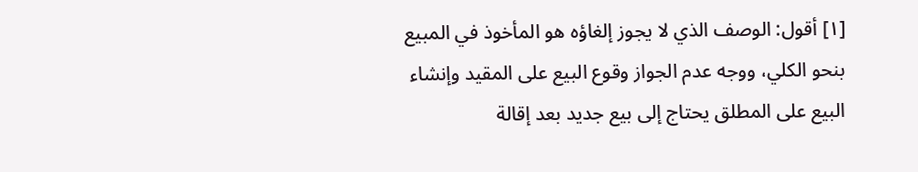[١] أقول: الوصف الذي لا يجوز إلغاؤه هو المأخوذ في المبيع بنحو الكلي، ووجه عدم الجواز وقوع البيع على المقيد وإنشاء البيع على المطلق يحتاج إلى بيع جديد بعد إقالة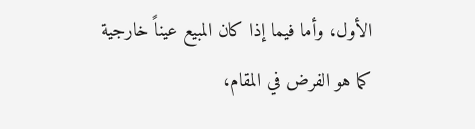الأول، وأما فيما إذا كان المبيع عيناً خارجية كما هو الفرض في المقام،